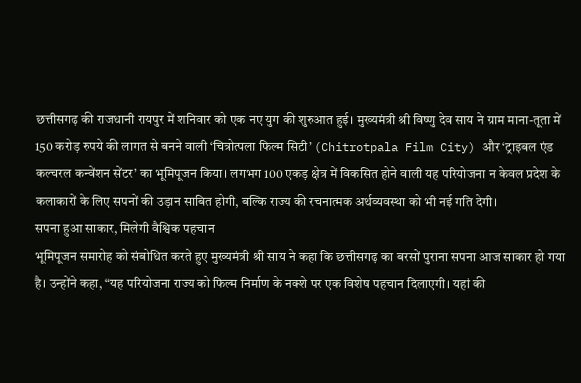छत्तीसगढ़ की राजधानी रायपुर में शनिवार को एक नए युग की शुरुआत हुई। मुख्यमंत्री श्री विष्णु देव साय ने ग्राम माना-तूता में 150 करोड़ रुपये की लागत से बनने वाली ‘चित्रोत्पला फिल्म सिटी’ (Chitrotpala Film City) और ‘ट्राइबल एंड कल्चरल कन्वेंशन सेंटर’ का भूमिपूजन किया। लगभग 100 एकड़ क्षेत्र में विकसित होने वाली यह परियोजना न केवल प्रदेश के कलाकारों के लिए सपनों की उड़ान साबित होगी, बल्कि राज्य की रचनात्मक अर्थव्यवस्था को भी नई गति देगी।
सपना हुआ साकार, मिलेगी वैश्विक पहचान
भूमिपूजन समारोह को संबोधित करते हुए मुख्यमंत्री श्री साय ने कहा कि छत्तीसगढ़ का बरसों पुराना सपना आज साकार हो गया है। उन्होंने कहा, “यह परियोजना राज्य को फिल्म निर्माण के नक्शे पर एक विशेष पहचान दिलाएगी। यहां की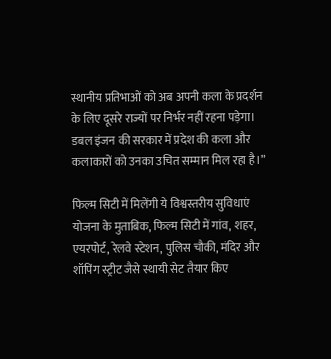स्थानीय प्रतिभाओं को अब अपनी कला के प्रदर्शन के लिए दूसरे राज्यों पर निर्भर नहीं रहना पड़ेगा। डबल इंजन की सरकार में प्रदेश की कला और कलाकारों को उनका उचित सम्मान मिल रहा है।”

फिल्म सिटी में मिलेंगी ये विश्वस्तरीय सुविधाएं
योजना के मुताबिक, फिल्म सिटी में गांव, शहर, एयरपोर्ट, रेलवे स्टेशन, पुलिस चौकी, मंदिर और शॉपिंग स्ट्रीट जैसे स्थायी सेट तैयार किए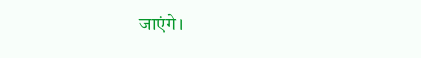जाएंगे।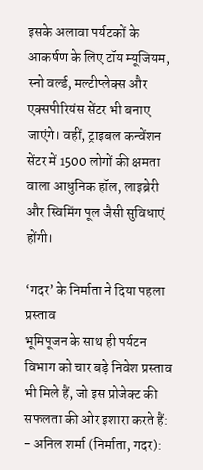इसके अलावा पर्यटकों के आकर्षण के लिए टॉय म्यूजियम, स्नो वर्ल्ड, मल्टीप्लेक्स और एक्सपीरियंस सेंटर भी बनाए जाएंगे। वहीं, ट्राइबल कन्वेंशन सेंटर में 1500 लोगों की क्षमता वाला आधुनिक हॉल, लाइब्रेरी और स्विमिंग पूल जैसी सुविधाएं होंगी।

‘गदर’ के निर्माता ने दिया पहला प्रस्ताव
भूमिपूजन के साथ ही पर्यटन विभाग को चार बड़े निवेश प्रस्ताव भी मिले हैं, जो इस प्रोजेक्ट की सफलता की ओर इशारा करते हैं:
- अनिल शर्मा (निर्माता, गदर):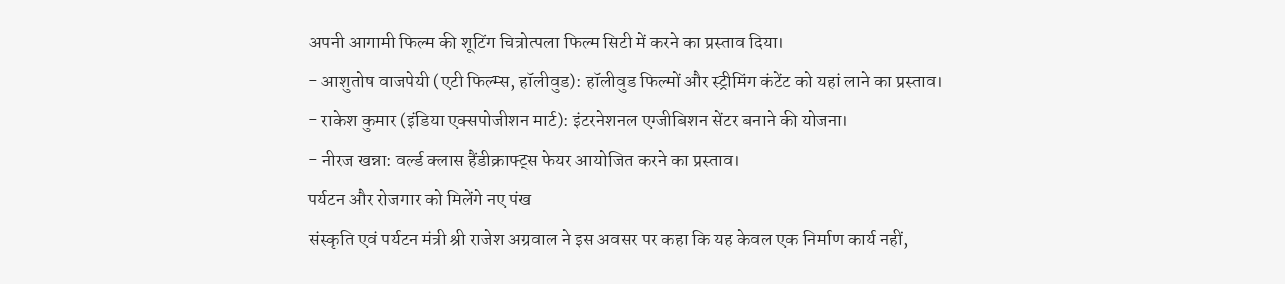अपनी आगामी फिल्म की शूटिंग चित्रोत्पला फिल्म सिटी में करने का प्रस्ताव दिया।
- आशुतोष वाजपेयी (एटी फिल्म्स, हॉलीवुड): हॉलीवुड फिल्मों और स्ट्रीमिंग कंटेंट को यहां लाने का प्रस्ताव।
- राकेश कुमार (इंडिया एक्सपोजीशन मार्ट): इंटरनेशनल एग्जीबिशन सेंटर बनाने की योजना।
- नीरज खन्ना: वर्ल्ड क्लास हैंडीक्राफ्ट्स फेयर आयोजित करने का प्रस्ताव।
पर्यटन और रोजगार को मिलेंगे नए पंख
संस्कृति एवं पर्यटन मंत्री श्री राजेश अग्रवाल ने इस अवसर पर कहा कि यह केवल एक निर्माण कार्य नहीं,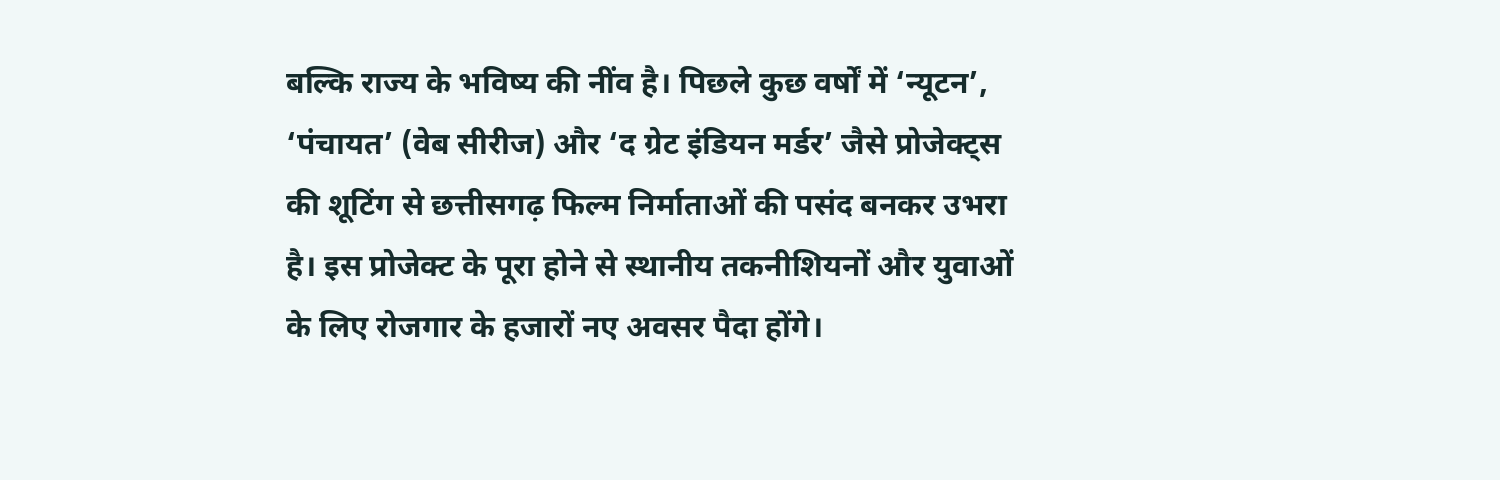बल्कि राज्य के भविष्य की नींव है। पिछले कुछ वर्षों में ‘न्यूटन’, ‘पंचायत’ (वेब सीरीज) और ‘द ग्रेट इंडियन मर्डर’ जैसे प्रोजेक्ट्स की शूटिंग से छत्तीसगढ़ फिल्म निर्माताओं की पसंद बनकर उभरा है। इस प्रोजेक्ट के पूरा होने से स्थानीय तकनीशियनों और युवाओं के लिए रोजगार के हजारों नए अवसर पैदा होंगे।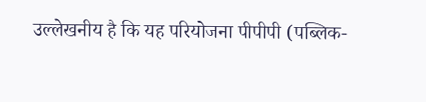उल्लेखनीय है कि यह परियोजना पीपीपी (पब्लिक-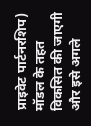प्राइवेट पार्टनरशिप) मॉडल के तहत विकसित की जाएगी और इसे अगले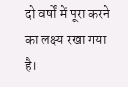दो वर्षों में पूरा करने का लक्ष्य रखा गया है।